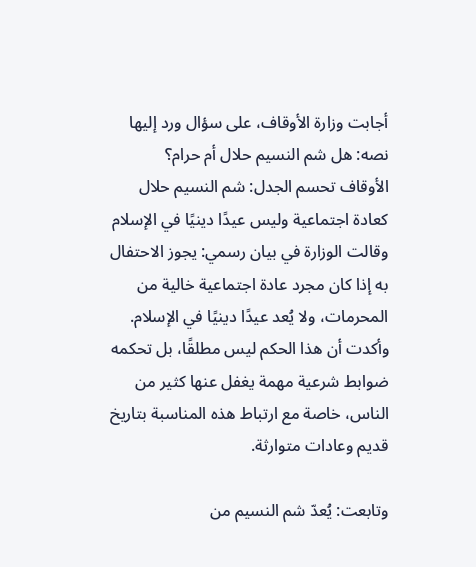أجابت وزارة الأوقاف، على سؤال ورد إليها نصه: هل شم النسيم حلال أم حرام؟
الأوقاف تحسم الجدل: شم النسيم حلال كعادة اجتماعية وليس عيدًا دينيًا في الإسلام
وقالت الوزارة في بيان رسمي: يجوز الاحتفال به إذا كان مجرد عادة اجتماعية خالية من المحرمات، ولا يُعد عيدًا دينيًا في الإسلام.
وأكدت أن هذا الحكم ليس مطلقًا، بل تحكمه ضوابط شرعية مهمة يغفل عنها كثير من الناس، خاصة مع ارتباط هذه المناسبة بتاريخ قديم وعادات متوارثة.

وتابعت: يُعدّ شم النسيم من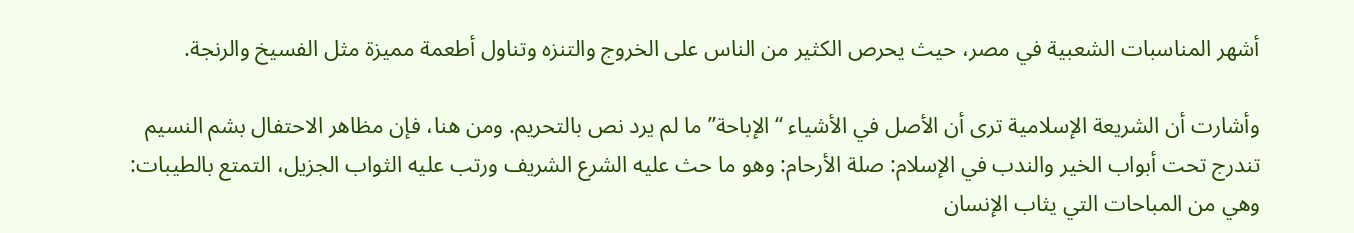أشهر المناسبات الشعبية في مصر، حيث يحرص الكثير من الناس على الخروج والتنزه وتناول أطعمة مميزة مثل الفسيخ والرنجة.

وأشارت أن الشريعة الإسلامية ترى أن الأصل في الأشياء “الإباحة” ما لم يرد نص بالتحريم. ومن هنا، فإن مظاهر الاحتفال بشم النسيم تندرج تحت أبواب الخير والندب في الإسلام: صلة الأرحام: وهو ما حث عليه الشرع الشريف ورتب عليه الثواب الجزيل، التمتع بالطيبات: وهي من المباحات التي يثاب الإنسان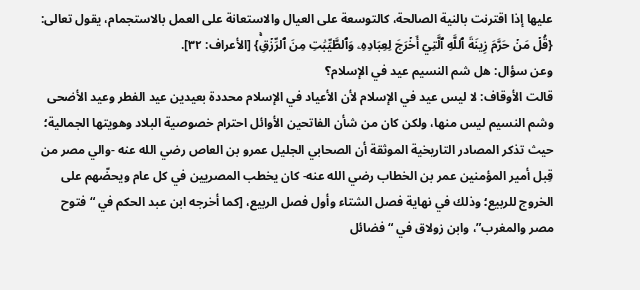عليها إذا اقترنت بالنية الصالحة، كالتوسعة على العيال والاستعانة على العمل بالاستجمام، يقول تعالى: {قُلۡ مَنۡ حَرَّمَ زِينَةَ ٱللَّهِ ٱلَّتِيٓ أَخۡرَجَ لِعِبَادِهِۦ وَٱلطَّيِّبَٰتِ مِنَ ٱلرِّزۡقِۚ} [الأعراف: ٣٢].
وعن سؤال: هل شم النسيم عيد في الإسلام؟
قالت الأوقاف: لا ليس عيد في الإسلام لأن الأعياد في الإسلام محددة بعيدين عيد الفطر وعيد الأضحى وشم النسيم ليس منها، ولكن كان من شأن الفاتحين الأوائل احترام خصوصية البلاد وهويتها الجمالية؛ حيث تذكر المصادر التاريخية الموثقة أن الصحابي الجليل عمرو بن العاص رضي الله عنه -والي مصر من قِبل أمير المؤمنين عمر بن الخطاب رضي الله عنه- كان يخطب المصريين في كل عام ويحضّهم على الخروج للربيع؛ وذلك في نهاية فصل الشتاء وأول فصل الربيع، [كما أخرجه ابن عبد الحكم في “فتوح مصر والمغرب”، وابن زولاق في “فضائل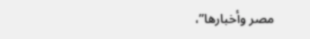مصر وأخبارها”،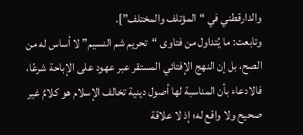والدارقطني في “المؤتلف والمختلف”].
وتابعت: ما يُتداول من فتاوى “تحريم شم النسيم” لا أساس له من الصح، بل إن النهج الإفتائي المستقر عبر عهود على الإباحة شرعًا، فالادعاء بأن المناسبة لها أصول دينية تخالف الإسلام هو كلامٌ غير صحيح ولا واقع له؛ إذ لا علاقة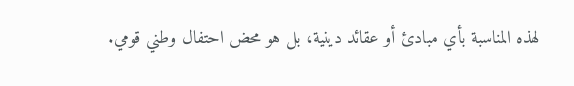لهذه المناسبة بأي مبادئ أو عقائد دينية، بل هو محض احتفال وطني قومي.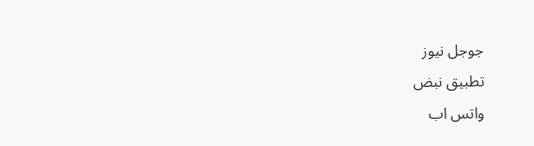جوجل نيوز
تطبيق نبض
واتس اب